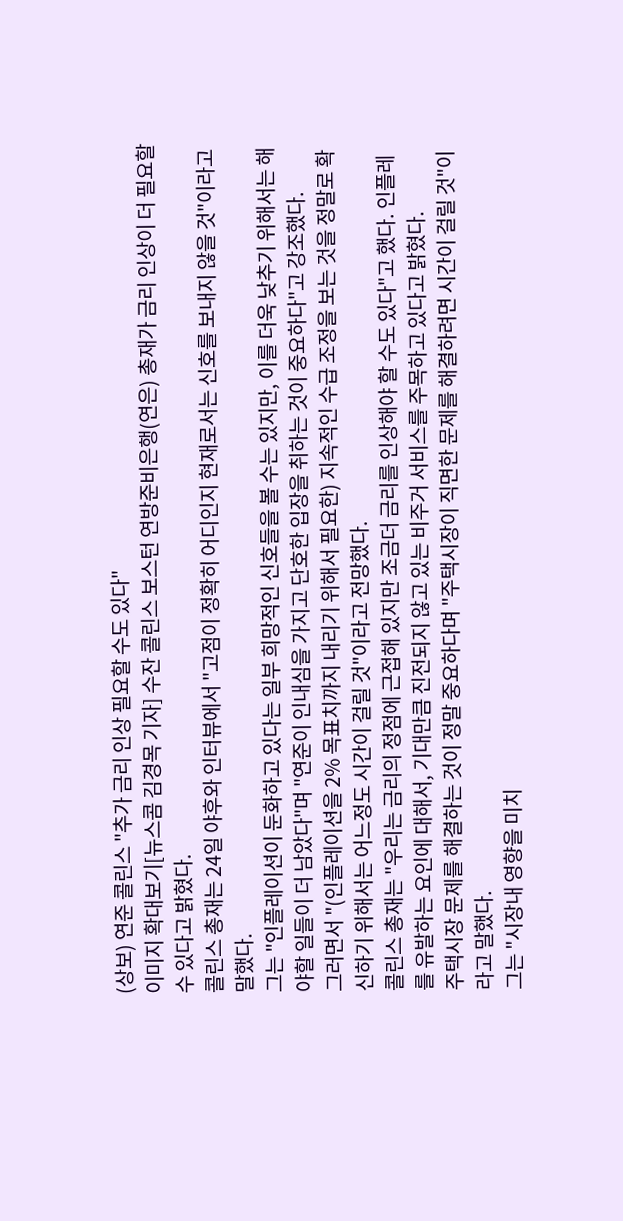(상보) 연준 콜린스 "추가 금리 인상 필요할 수도 있다"
이미지 확대보기[뉴스콤 김경목 기자] 수잔 콜린스 보스턴 연방준비은행(연은) 총재가 금리 인상이 더 필요할 수 있다고 밝혔다.
콜린스 총재는 24일 야후와 인터뷰에서 "고점이 정확히 어디인지 현재로서는 신호를 보내지 않을 것"이라고 말했다.
그는 "인플레이션이 둔화하고 있다는 일부 희망적인 신호들을 볼 수는 있지만, 이를 더욱 낮추기 위해서는 해야할 일들이 더 남았다"며 "연준이 인내심을 가지고 단호한 입장을 취하는 것이 중요하다"고 강조했다.
그러면서 "(인플레이션을 2% 목표치까지 내리기 위해서 필요한) 지속적인 수급 조정을 보는 것을 정말로 확신하기 위해서는 어느정도 시간이 걸릴 것"이라고 전망했다.
콜린스 총재는 "우리는 금리의 정점에 근접해 있지만 조금더 금리를 인상해야 할 수도 있다"고 했다. 인플레를 유발하는 요인에 대해서, 기대만큼 진전되지 않고 있는 비주거 서비스를 주목하고 있다고 밝혔다.
주택시장 문제를 해결하는 것이 정말 중요하다며 "주택시장이 직면한 문제를 해결하려면 시간이 걸릴 것"이라고 말했다.
그는 "시장내 영향을 미치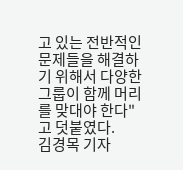고 있는 전반적인 문제들을 해결하기 위해서 다양한 그룹이 함께 머리를 맞대야 한다"고 덧붙였다.
김경목 기자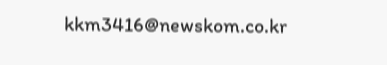kkm3416@newskom.co.kr